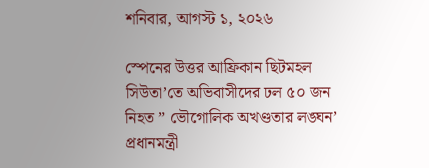শনিবার, আগস্ট ১, ২০২৬

স্পেনের উত্তর আফ্রিকান ছিটমহল সিউতা’তে অভিবাসীদের ঢল ৫০ জন নিহত ” ভৌগোলিক অখণ্ডতার লঙ্ঘন’ প্রধানমন্ত্রী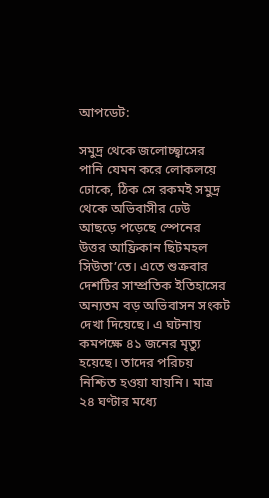আপডেট:

সমুদ্র থেকে জলোচ্ছ্বাসের পানি যেমন করে লোকলয়ে ঢোকে, ঠিক সে রকমই সমুদ্র থেকে অভিবাসীর ঢেউ আছড়ে পড়েছে স্পেনের উত্তর আফ্রিকান ছিটমহল সিউতা’তে। এতে শুক্রবার দেশটির সাম্প্রতিক ইতিহাসের অন্যতম বড় অভিবাসন সংকট দেখা দিয়েছে। এ ঘটনায় কমপক্ষে ৪১ জনের মৃত্যু হয়েছে। তাদের পরিচয় নিশ্চিত হওয়া যায়নি। মাত্র ২৪ ঘণ্টার মধ্যে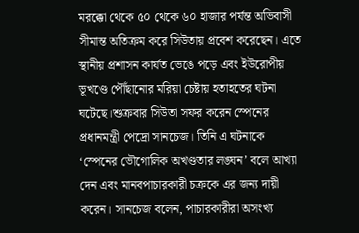মরক্কো থেকে ৫০ থেকে ৬০ হাজার পর্যন্ত অভিবাসী সীমান্ত অতিক্রম করে সিউতায় প্রবেশ করেছেন। এতে স্থানীয় প্রশাসন কার্যত ভেঙে পড়ে এবং ইউরোপীয় ভূখণ্ডে পৌঁছানোর মরিয়া চেষ্টায় হতাহতের ঘটনা ঘটেছে।শুক্রবার সিউতা সফর করেন স্পেনের প্রধানমন্ত্রী পেদ্রো সানচেজ। তিনি এ ঘটনাকে ‘স্পেনের ভৌগোলিক অখণ্ডতার লঙ্ঘন’ বলে আখ্যা দেন এবং মানবপাচারকারী চক্রকে এর জন্য দায়ী করেন। সানচেজ বলেন, পাচারকারীরা অসংখ্য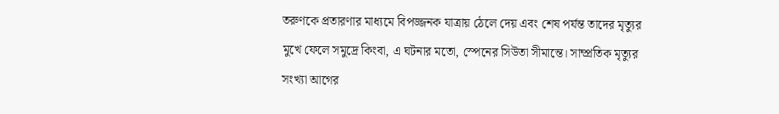তরুণকে প্রতারণার মাধ্যমে বিপজ্জনক যাত্রায় ঠেলে দেয় এবং শেষ পর্যন্ত তাদের মৃত্যুর মুখে ফেলে সমুদ্রে কিংবা, এ ঘটনার মতো, স্পেনের সিউতা সীমান্তে। সাম্প্রতিক মৃত্যুর সংখ্যা আগের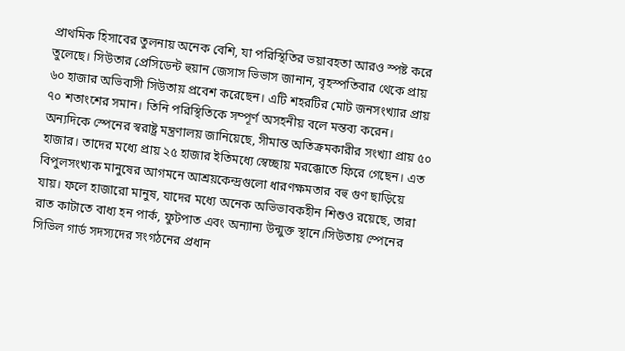প্রাথমিক হিসাবের তুলনায় অনেক বেশি, যা পরিস্থিতির ভয়াবহতা আরও স্পষ্ট করে তুলেছে। সিউতার প্রেসিডেন্ট হুয়ান জেসাস ভিভাস জানান, বৃহস্পতিবার থেকে প্রায় ৬০ হাজার অভিবাসী সিউতায় প্রবেশ করেছেন। এটি শহরটির মোট জনসংখ্যার প্রায় ৭০ শতাংশের সমান। তিনি পরিস্থিতিকে সম্পূর্ণ অসহনীয় বলে মন্তব্য করেন। অন্যদিকে স্পেনের স্বরাষ্ট্র মন্ত্রণালয় জানিয়েছে, সীমান্ত অতিক্রমকারীর সংখ্যা প্রায় ৫০ হাজার। তাদের মধ্যে প্রায় ২৫ হাজার ইতিমধ্যে স্বেচ্ছায় মরক্কোতে ফিরে গেছেন। এত বিপুলসংখ্যক মানুষের আগমনে আশ্রয়কেন্দ্রগুলো ধারণক্ষমতার বহু গুণ ছাড়িয়ে যায়। ফলে হাজারো মানুষ, যাদের মধ্যে অনেক অভিভাবকহীন শিশুও রয়েছে, তারা রাত কাটাতে বাধ্য হন পার্ক, ফুটপাত এবং অন্যান্য উন্মুক্ত স্থানে।সিউতায় স্পেনের সিভিল গার্ড সদস্যদের সংগঠনের প্রধান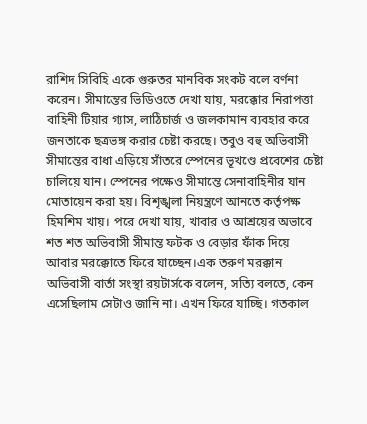রাশিদ সিবিহি একে গুরুতর মানবিক সংকট বলে বর্ণনা করেন। সীমান্তের ভিডিওতে দেখা যায়, মরক্কোর নিরাপত্তা বাহিনী টিয়ার গ্যাস, লাঠিচার্জ ও জলকামান ব্যবহার করে জনতাকে ছত্রভঙ্গ করার চেষ্টা করছে। তবুও বহু অভিবাসী সীমান্তের বাধা এড়িয়ে সাঁতরে স্পেনের ভূখণ্ডে প্রবেশের চেষ্টা চালিয়ে যান। স্পেনের পক্ষেও সীমান্তে সেনাবাহিনীর যান মোতায়েন করা হয়। বিশৃঙ্খলা নিয়ন্ত্রণে আনতে কর্তৃপক্ষ হিমশিম খায়। পরে দেখা যায়, খাবার ও আশ্রয়ের অভাবে শত শত অভিবাসী সীমান্ত ফটক ও বেড়ার ফাঁক দিয়ে আবার মরক্কোতে ফিরে যাচ্ছেন।এক তরুণ মরক্কান অভিবাসী বার্তা সংস্থা রয়টার্সকে বলেন, সত্যি বলতে, কেন এসেছিলাম সেটাও জানি না। এখন ফিরে যাচ্ছি। গতকাল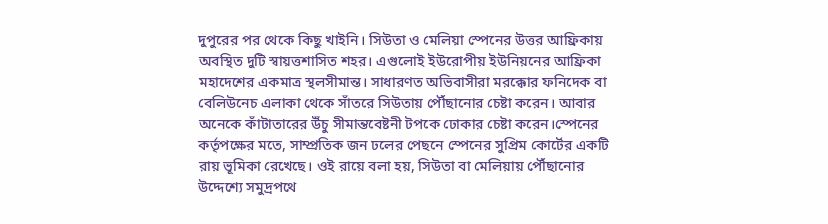দুপুরের পর থেকে কিছু খাইনি। সিউতা ও মেলিয়া স্পেনের উত্তর আফ্রিকায় অবস্থিত দুটি স্বায়ত্তশাসিত শহর। এগুলোই ইউরোপীয় ইউনিয়নের আফ্রিকা মহাদেশের একমাত্র স্থলসীমান্ত। সাধারণত অভিবাসীরা মরক্কোর ফনিদেক বা বেলিউনেচ এলাকা থেকে সাঁতরে সিউতায় পৌঁছানোর চেষ্টা করেন। আবার অনেকে কাঁটাতারের উঁচু সীমান্তবেষ্টনী টপকে ঢোকার চেষ্টা করেন।স্পেনের কর্তৃপক্ষের মতে, সাম্প্রতিক জন ঢলের পেছনে স্পেনের সুপ্রিম কোর্টের একটি রায় ভূমিকা রেখেছে। ওই রায়ে বলা হয়, সিউতা বা মেলিয়ায় পৌঁছানোর উদ্দেশ্যে সমুদ্রপথে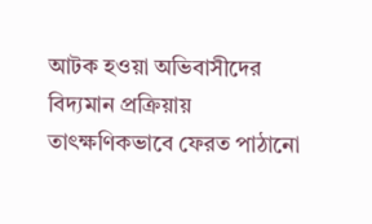আটক হওয়া অভিবাসীদের বিদ্যমান প্রক্রিয়ায় তাৎক্ষণিকভাবে ফেরত পাঠানো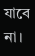যাবে না।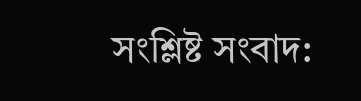সংশ্লিষ্ট সংবাদ: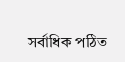সর্বাধিক পঠিত